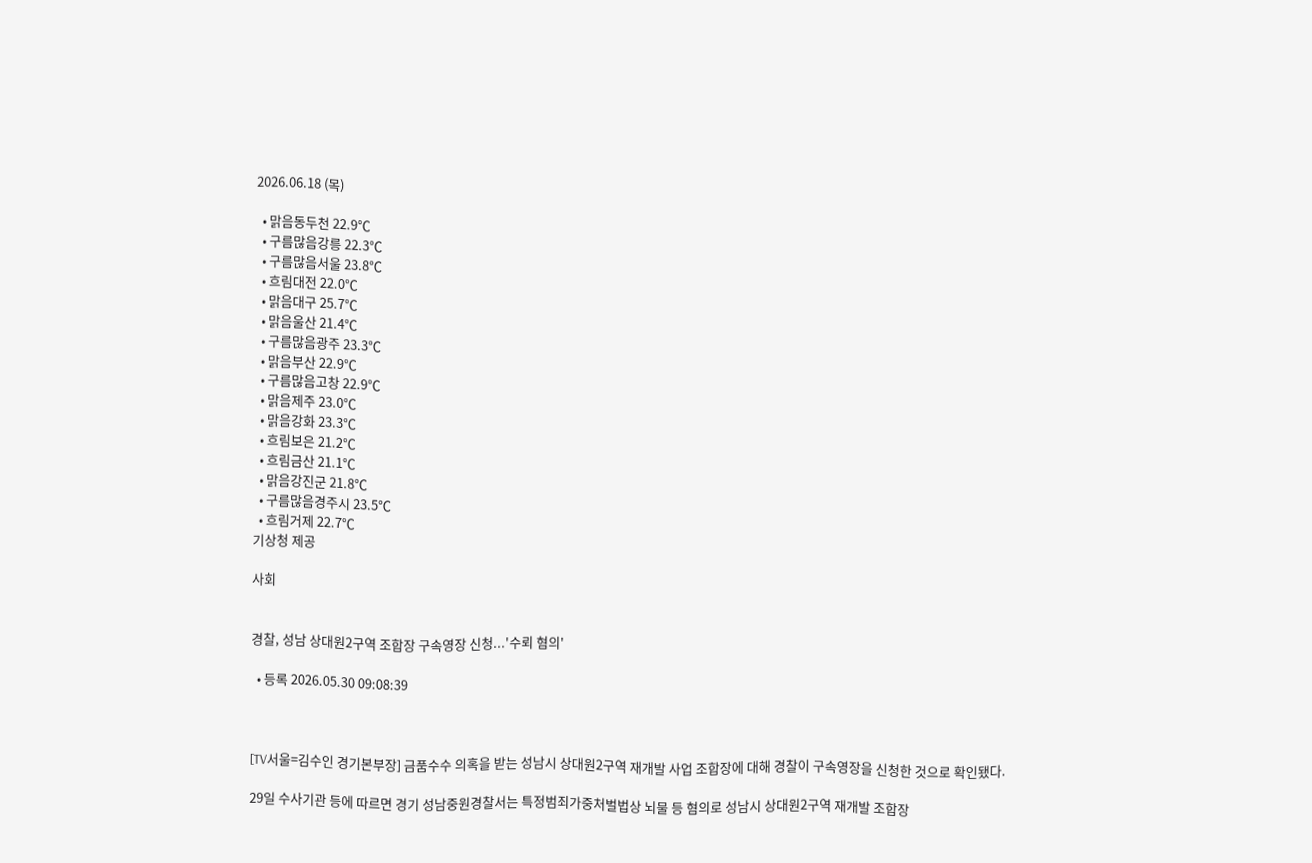2026.06.18 (목)

  • 맑음동두천 22.9℃
  • 구름많음강릉 22.3℃
  • 구름많음서울 23.8℃
  • 흐림대전 22.0℃
  • 맑음대구 25.7℃
  • 맑음울산 21.4℃
  • 구름많음광주 23.3℃
  • 맑음부산 22.9℃
  • 구름많음고창 22.9℃
  • 맑음제주 23.0℃
  • 맑음강화 23.3℃
  • 흐림보은 21.2℃
  • 흐림금산 21.1℃
  • 맑음강진군 21.8℃
  • 구름많음경주시 23.5℃
  • 흐림거제 22.7℃
기상청 제공

사회


경찰, 성남 상대원2구역 조합장 구속영장 신청...'수뢰 혐의'

  • 등록 2026.05.30 09:08:39



[TV서울=김수인 경기본부장] 금품수수 의혹을 받는 성남시 상대원2구역 재개발 사업 조합장에 대해 경찰이 구속영장을 신청한 것으로 확인됐다.

29일 수사기관 등에 따르면 경기 성남중원경찰서는 특정범죄가중처벌법상 뇌물 등 혐의로 성남시 상대원2구역 재개발 조합장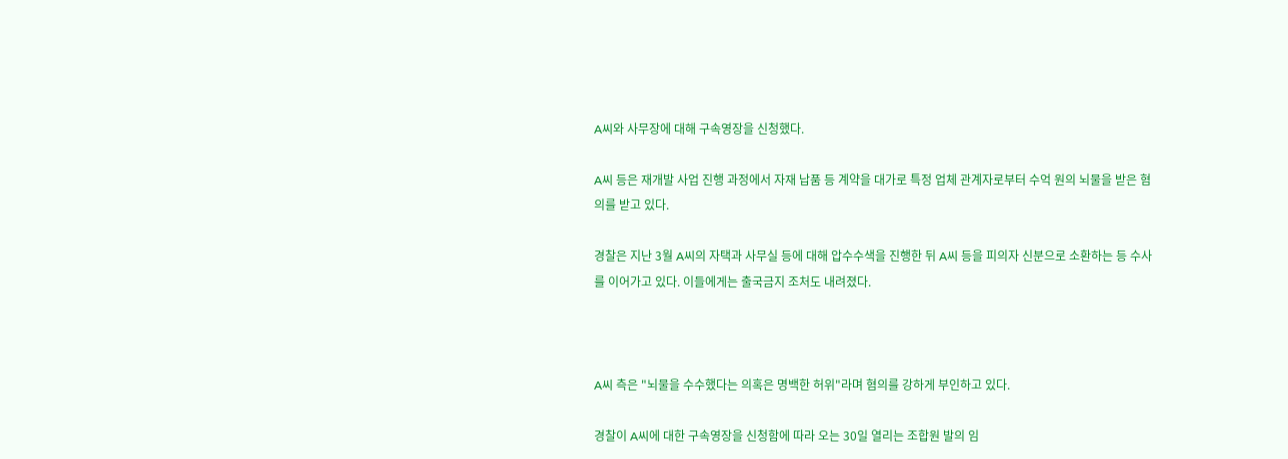A씨와 사무장에 대해 구속영장을 신청했다.

A씨 등은 재개발 사업 진행 과정에서 자재 납품 등 계약을 대가로 특정 업체 관계자로부터 수억 원의 뇌물을 받은 혐의를 받고 있다.

경찰은 지난 3월 A씨의 자택과 사무실 등에 대해 압수수색을 진행한 뒤 A씨 등을 피의자 신분으로 소환하는 등 수사를 이어가고 있다. 이들에게는 출국금지 조처도 내려졌다.



A씨 측은 "뇌물을 수수했다는 의혹은 명백한 허위"라며 혐의를 강하게 부인하고 있다.

경찰이 A씨에 대한 구속영장을 신청함에 따라 오는 30일 열리는 조합원 발의 임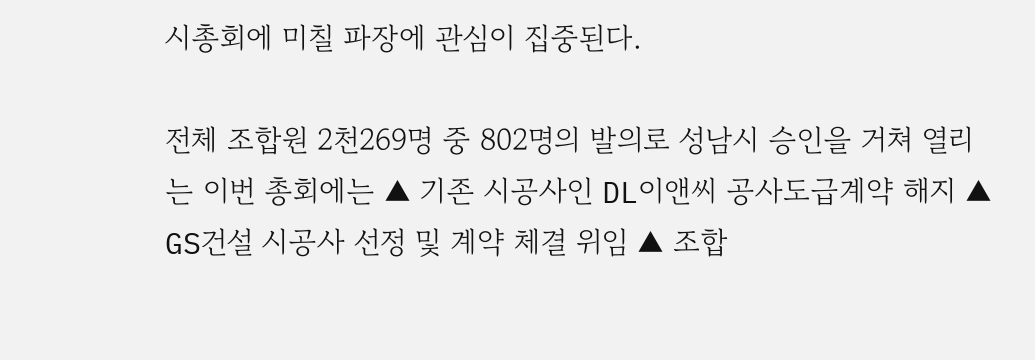시총회에 미칠 파장에 관심이 집중된다.

전체 조합원 2천269명 중 802명의 발의로 성남시 승인을 거쳐 열리는 이번 총회에는 ▲ 기존 시공사인 DL이앤씨 공사도급계약 해지 ▲ GS건설 시공사 선정 및 계약 체결 위임 ▲ 조합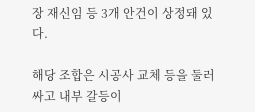장 재신임 등 3개 안건이 상정돼 있다.

해당 조합은 시공사 교체 등을 둘러싸고 내부 갈등이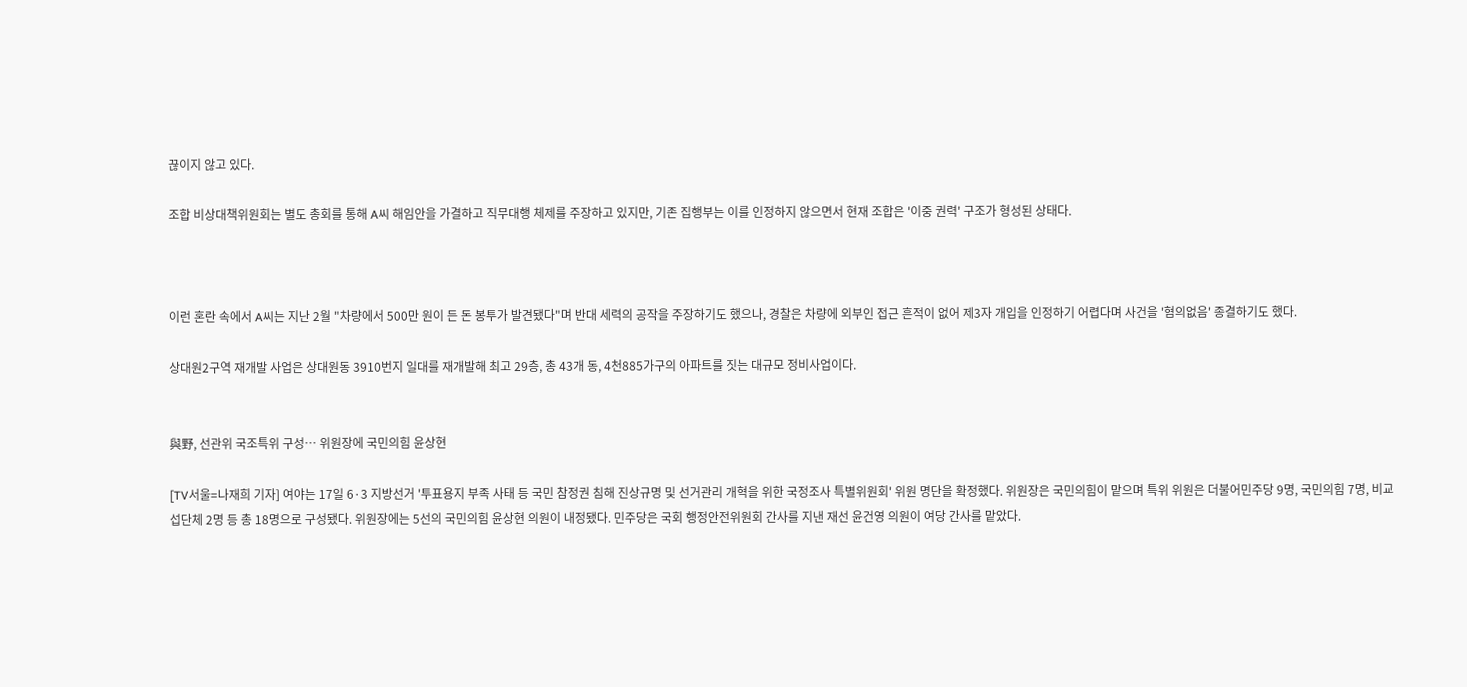끊이지 않고 있다.

조합 비상대책위원회는 별도 총회를 통해 A씨 해임안을 가결하고 직무대행 체제를 주장하고 있지만, 기존 집행부는 이를 인정하지 않으면서 현재 조합은 '이중 권력' 구조가 형성된 상태다.



이런 혼란 속에서 A씨는 지난 2월 "차량에서 500만 원이 든 돈 봉투가 발견됐다"며 반대 세력의 공작을 주장하기도 했으나, 경찰은 차량에 외부인 접근 흔적이 없어 제3자 개입을 인정하기 어렵다며 사건을 '혐의없음' 종결하기도 했다.

상대원2구역 재개발 사업은 상대원동 3910번지 일대를 재개발해 최고 29층, 총 43개 동, 4천885가구의 아파트를 짓는 대규모 정비사업이다.


與野, 선관위 국조특위 구성… 위원장에 국민의힘 윤상현

[TV서울=나재희 기자] 여야는 17일 6·3 지방선거 '투표용지 부족 사태 등 국민 참정권 침해 진상규명 및 선거관리 개혁을 위한 국정조사 특별위원회' 위원 명단을 확정했다. 위원장은 국민의힘이 맡으며 특위 위원은 더불어민주당 9명, 국민의힘 7명, 비교섭단체 2명 등 총 18명으로 구성됐다. 위원장에는 5선의 국민의힘 윤상현 의원이 내정됐다. 민주당은 국회 행정안전위원회 간사를 지낸 재선 윤건영 의원이 여당 간사를 맡았다.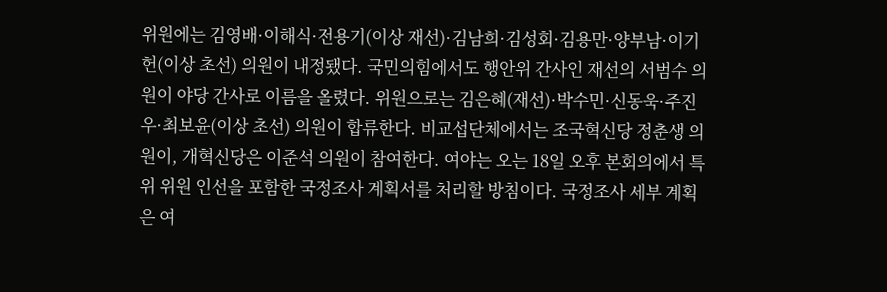위원에는 김영배·이해식·전용기(이상 재선)·김남희·김성회·김용만·양부남·이기헌(이상 초선) 의원이 내정됐다. 국민의힘에서도 행안위 간사인 재선의 서범수 의원이 야당 간사로 이름을 올렸다. 위원으로는 김은혜(재선)·박수민·신동욱·주진우·최보윤(이상 초선) 의원이 합류한다. 비교섭단체에서는 조국혁신당 정춘생 의원이, 개혁신당은 이준석 의원이 참여한다. 여야는 오는 18일 오후 본회의에서 특위 위원 인선을 포함한 국정조사 계획서를 처리할 방침이다. 국정조사 세부 계획은 여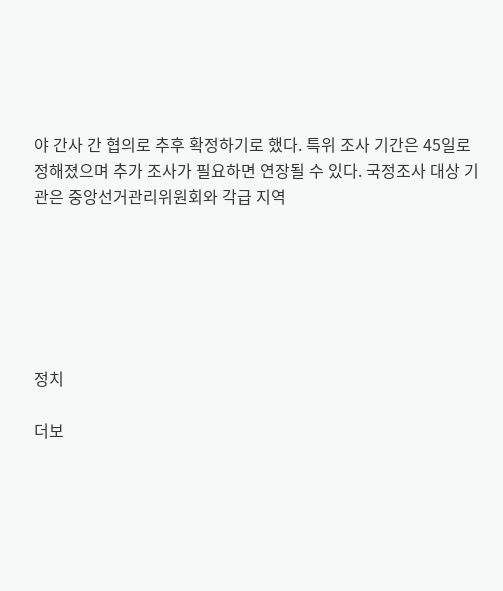야 간사 간 협의로 추후 확정하기로 했다. 특위 조사 기간은 45일로 정해졌으며 추가 조사가 필요하면 연장될 수 있다. 국정조사 대상 기관은 중앙선거관리위원회와 각급 지역






정치

더보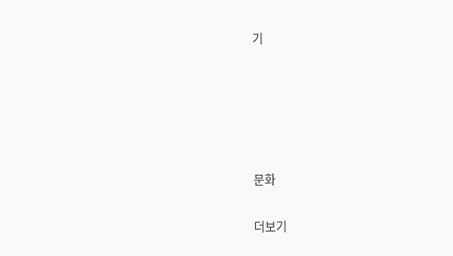기





문화

더보기